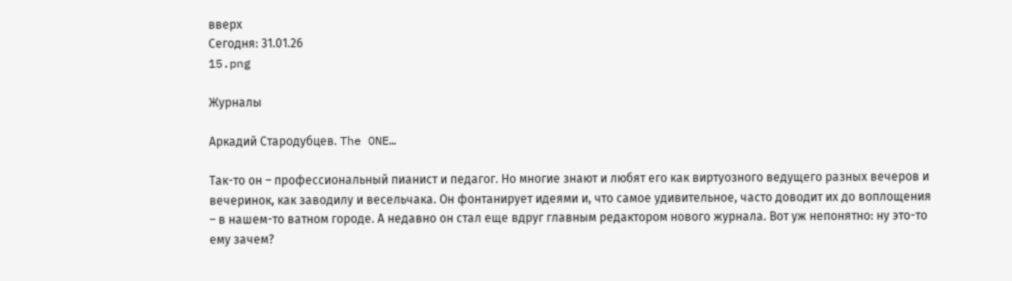вверх
Сегодня: 31.01.26
15.png

Журналы

Аркадий Стародубцев. The ONE…

Так-то он – профессиональный пианист и педагог. Но многие знают и любят его как виртуозного ведущего разных вечеров и вечеринок, как заводилу и весельчака. Он фонтанирует идеями и, что самое удивительное, часто доводит их до воплощения – в нашем-то ватном городе. А недавно он стал еще вдруг главным редактором нового журнала. Вот уж непонятно: ну это-то ему зачем?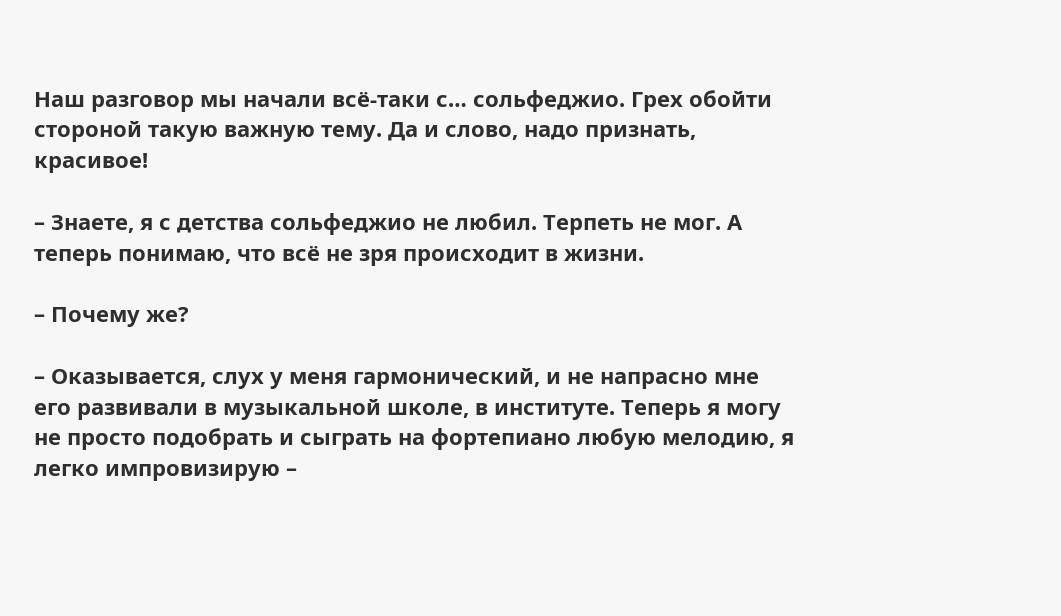Наш разговор мы начали всё-таки с… сольфеджио. Грех обойти стороной такую важную тему. Да и слово, надо признать, красивое!

– Знаете, я с детства сольфеджио не любил. Терпеть не мог. А теперь понимаю, что всё не зря происходит в жизни.

– Почему же?

– Оказывается, слух у меня гармонический, и не напрасно мне его развивали в музыкальной школе, в институте. Теперь я могу не просто подобрать и сыграть на фортепиано любую мелодию, я легко импровизирую –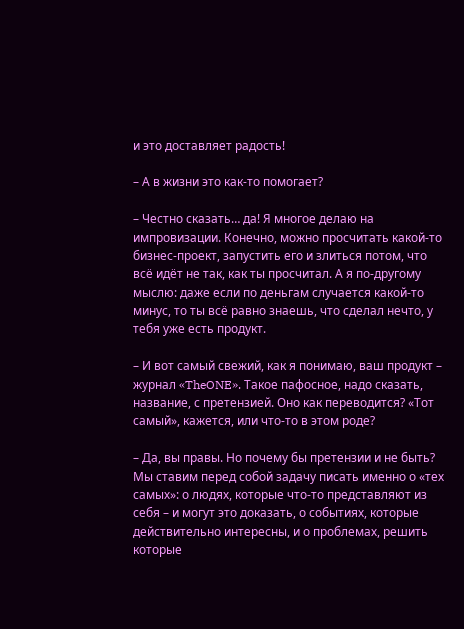и это доставляет радость!

– А в жизни это как-то помогает?

– Честно сказать… да! Я многое делаю на импровизации. Конечно, можно просчитать какой-то бизнес-проект, запустить его и злиться потом, что всё идёт не так, как ты просчитал. А я по-другому мыслю: даже если по деньгам случается какой-то минус, то ты всё равно знаешь, что сделал нечто, у тебя уже есть продукт.

– И вот самый свежий, как я понимаю, ваш продукт – журнал «TheONE». Такое пафосное, надо сказать, название, с претензией. Оно как переводится? «Тот самый», кажется, или что-то в этом роде?

– Да, вы правы. Но почему бы претензии и не быть? Мы ставим перед собой задачу писать именно о «тех самых»: о людях, которые что-то представляют из себя – и могут это доказать, о событиях, которые действительно интересны, и о проблемах, решить которые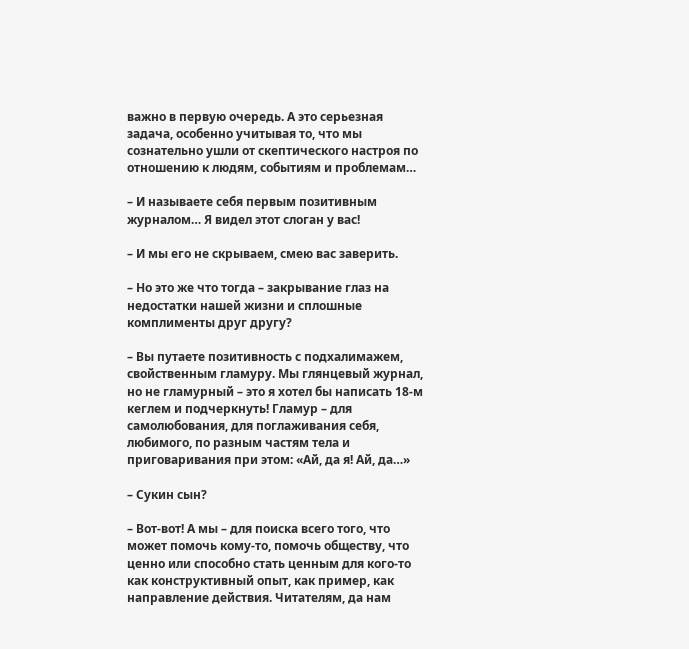важно в первую очередь. А это серьезная задача, особенно учитывая то, что мы сознательно ушли от скептического настроя по отношению к людям, событиям и проблемам…

– И называете себя первым позитивным журналом… Я видел этот слоган у вас!

– И мы его не скрываем, смею вас заверить.

– Но это же что тогда – закрывание глаз на недостатки нашей жизни и сплошные комплименты друг другу?

– Вы путаете позитивность с подхалимажем, свойственным гламуру. Мы глянцевый журнал, но не гламурный – это я хотел бы написать 18-м кеглем и подчеркнуть! Гламур – для самолюбования, для поглаживания себя, любимого, по разным частям тела и приговаривания при этом: «Ай, да я! Ай, да…»

– Сукин сын?

– Вот-вот! А мы – для поиска всего того, что может помочь кому-то, помочь обществу, что ценно или способно стать ценным для кого-то как конструктивный опыт, как пример, как направление действия. Читателям, да нам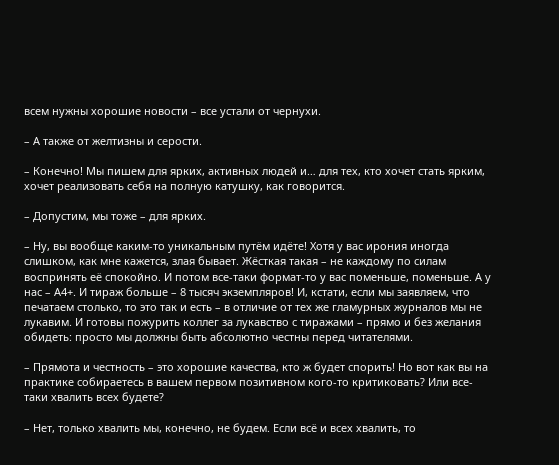всем нужны хорошие новости – все устали от чернухи.

– А также от желтизны и серости.

– Конечно! Мы пишем для ярких, активных людей и… для тех, кто хочет стать ярким, хочет реализовать себя на полную катушку, как говорится.

– Допустим, мы тоже – для ярких.

– Ну, вы вообще каким-то уникальным путём идёте! Хотя у вас ирония иногда слишком, как мне кажется, злая бывает. Жёсткая такая – не каждому по силам воспринять её спокойно. И потом все-таки формат-то у вас поменьше, поменьше. А у нас – А4+. И тираж больше – 8 тысяч экземпляров! И, кстати, если мы заявляем, что печатаем столько, то это так и есть – в отличие от тех же гламурных журналов мы не лукавим. И готовы пожурить коллег за лукавство с тиражами – прямо и без желания обидеть: просто мы должны быть абсолютно честны перед читателями.

– Прямота и честность – это хорошие качества, кто ж будет спорить! Но вот как вы на практике собираетесь в вашем первом позитивном кого-то критиковать? Или все-таки хвалить всех будете?

– Нет, только хвалить мы, конечно, не будем. Если всё и всех хвалить, то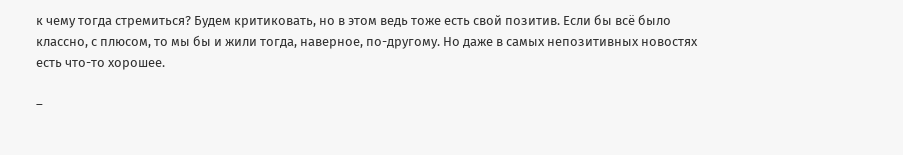к чему тогда стремиться? Будем критиковать, но в этом ведь тоже есть свой позитив. Если бы всё было классно, с плюсом, то мы бы и жили тогда, наверное, по-другому. Но даже в самых непозитивных новостях есть что-то хорошее.

–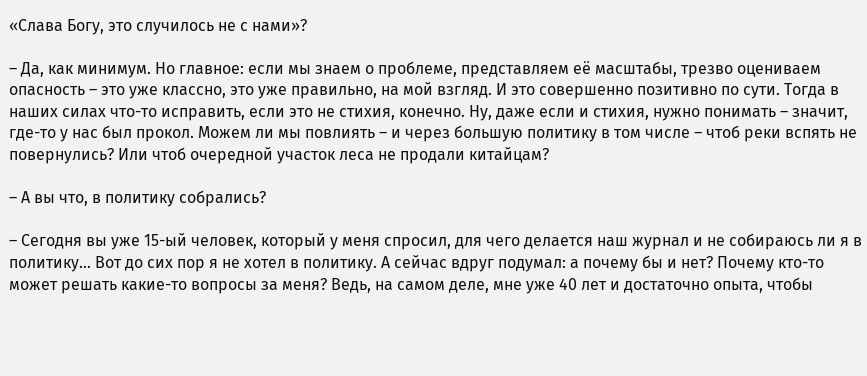«Слава Богу, это случилось не с нами»?

– Да, как минимум. Но главное: если мы знаем о проблеме, представляем её масштабы, трезво оцениваем опасность – это уже классно, это уже правильно, на мой взгляд. И это совершенно позитивно по сути. Тогда в наших силах что-то исправить, если это не стихия, конечно. Ну, даже если и стихия, нужно понимать – значит, где-то у нас был прокол. Можем ли мы повлиять – и через большую политику в том числе – чтоб реки вспять не повернулись? Или чтоб очередной участок леса не продали китайцам?

– А вы что, в политику собрались?

– Сегодня вы уже 15-ый человек, который у меня спросил, для чего делается наш журнал и не собираюсь ли я в политику… Вот до сих пор я не хотел в политику. А сейчас вдруг подумал: а почему бы и нет? Почему кто-то может решать какие-то вопросы за меня? Ведь, на самом деле, мне уже 40 лет и достаточно опыта, чтобы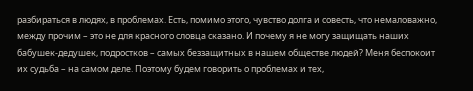разбираться в людях, в проблемах. Есть, помимо этого, чувство долга и совесть, что немаловажно, между прочим – это не для красного словца сказано. И почему я не могу защищать наших бабушек-дедушек, подростков – самых беззащитных в нашем обществе людей? Меня беспокоит их судьба – на самом деле. Поэтому будем говорить о проблемах и тех,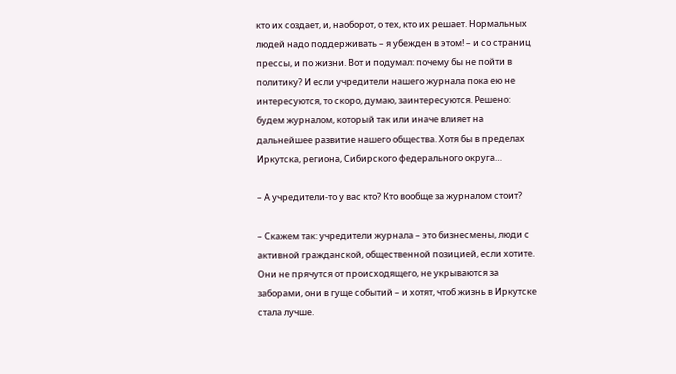кто их создает, и, наоборот, о тех, кто их решает. Нормальных людей надо поддерживать – я убежден в этом! – и со страниц прессы, и по жизни. Вот и подумал: почему бы не пойти в политику? И если учредители нашего журнала пока ею не интересуются, то скоро, думаю, заинтересуются. Решено: будем журналом, который так или иначе влияет на дальнейшее развитие нашего общества. Хотя бы в пределах Иркутска, региона, Сибирского федерального округа…

– А учредители-то у вас кто? Кто вообще за журналом стоит?

– Скажем так: учредители журнала – это бизнесмены, люди с активной гражданской, общественной позицией, если хотите. Они не прячутся от происходящего, не укрываются за заборами, они в гуще событий – и хотят, чтоб жизнь в Иркутске стала лучше.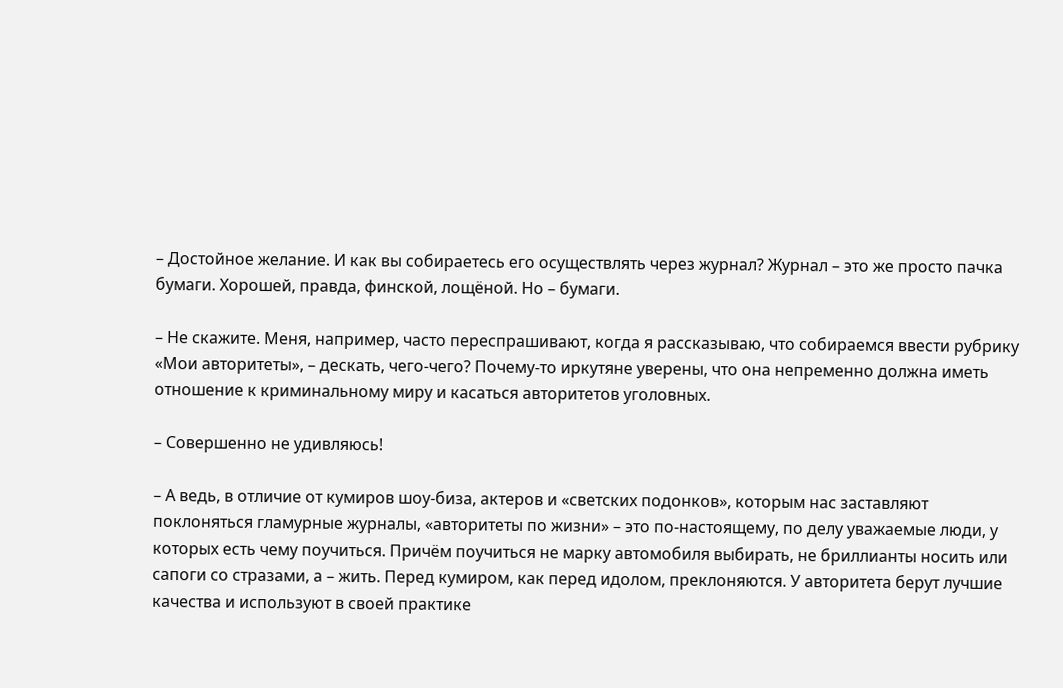– Достойное желание. И как вы собираетесь его осуществлять через журнал? Журнал – это же просто пачка бумаги. Хорошей, правда, финской, лощёной. Но – бумаги.

– Не скажите. Меня, например, часто переспрашивают, когда я рассказываю, что собираемся ввести рубрику «Мои авторитеты», – дескать, чего-чего? Почему-то иркутяне уверены, что она непременно должна иметь отношение к криминальному миру и касаться авторитетов уголовных.

– Совершенно не удивляюсь!

– А ведь, в отличие от кумиров шоу-биза, актеров и «светских подонков», которым нас заставляют поклоняться гламурные журналы, «авторитеты по жизни» – это по-настоящему, по делу уважаемые люди, у которых есть чему поучиться. Причём поучиться не марку автомобиля выбирать, не бриллианты носить или сапоги со стразами, а – жить. Перед кумиром, как перед идолом, преклоняются. У авторитета берут лучшие качества и используют в своей практике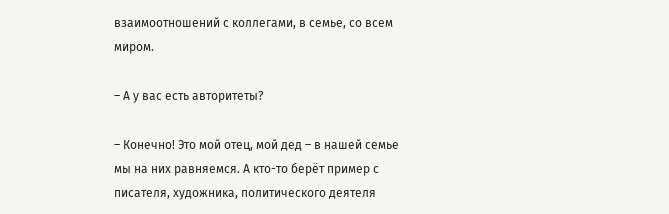взаимоотношений с коллегами, в семье, со всем миром.

– А у вас есть авторитеты?

– Конечно! Это мой отец, мой дед – в нашей семье мы на них равняемся. А кто-то берёт пример с писателя, художника, политического деятеля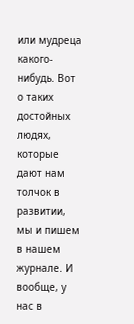или мудреца какого-нибудь. Вот о таких достойных людях, которые дают нам толчок в развитии, мы и пишем в нашем журнале. И вообще, у нас в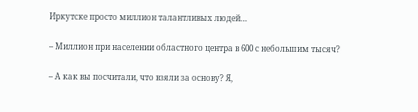Иркутске просто миллион талантливых людей…

– Миллион при населении областного центра в 600 с небольшим тысяч?

– А как вы посчитали, что взяли за основу? Я,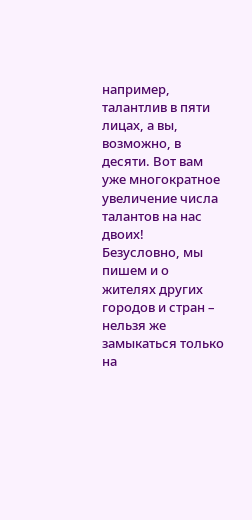например, талантлив в пяти лицах, а вы, возможно, в десяти. Вот вам уже многократное увеличение числа талантов на нас двоих! Безусловно, мы пишем и о жителях других городов и стран – нельзя же замыкаться только на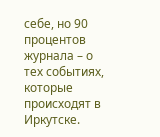себе, но 90 процентов журнала – о тех событиях, которые происходят в Иркутске.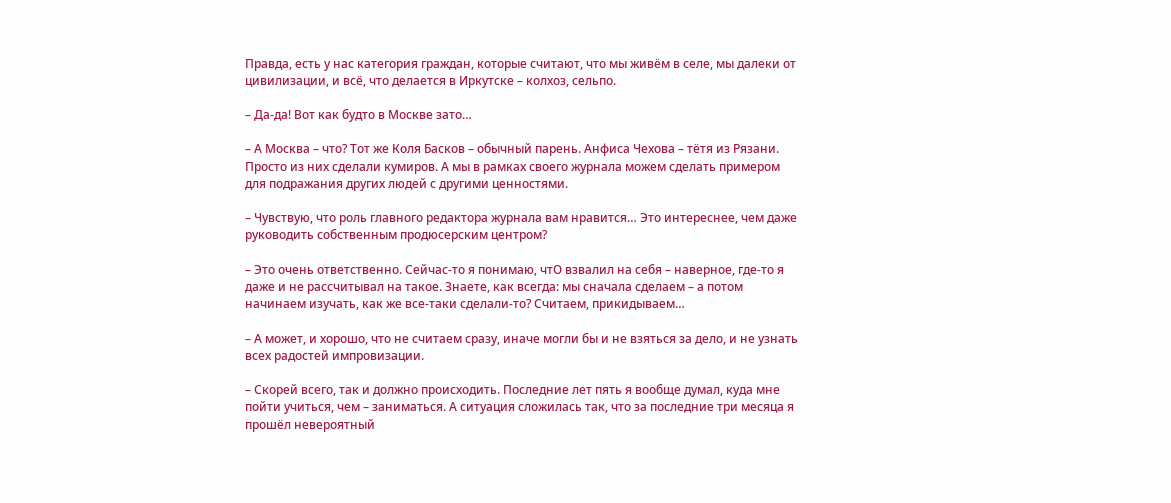Правда, есть у нас категория граждан, которые считают, что мы живём в селе, мы далеки от цивилизации, и всё, что делается в Иркутске – колхоз, сельпо.

– Да-да! Вот как будто в Москве зато…

– А Москва – что? Тот же Коля Басков – обычный парень. Анфиса Чехова – тётя из Рязани. Просто из них сделали кумиров. А мы в рамках своего журнала можем сделать примером для подражания других людей с другими ценностями.

– Чувствую, что роль главного редактора журнала вам нравится… Это интереснее, чем даже руководить собственным продюсерским центром?

– Это очень ответственно. Сейчас-то я понимаю, чтО взвалил на себя – наверное, где-то я даже и не рассчитывал на такое. Знаете, как всегда: мы сначала сделаем – а потом начинаем изучать, как же все-таки сделали-то? Считаем, прикидываем…

– А может, и хорошо, что не считаем сразу, иначе могли бы и не взяться за дело, и не узнать всех радостей импровизации.

– Скорей всего, так и должно происходить. Последние лет пять я вообще думал, куда мне пойти учиться, чем – заниматься. А ситуация сложилась так, что за последние три месяца я прошёл невероятный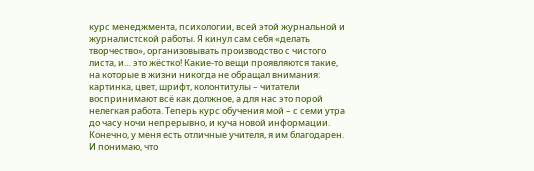курс менеджмента, психологии, всей этой журнальной и журналистской работы. Я кинул сам себя «делать творчество», организовывать производство с чистого листа, и… это жёстко! Какие-то вещи проявляются такие, на которые в жизни никогда не обращал внимания: картинка, цвет, шрифт, колонтитулы – читатели воспринимают всё как должное, а для нас это порой нелегкая работа. Теперь курс обучения мой – с семи утра до часу ночи непрерывно, и куча новой информации. Конечно, у меня есть отличные учителя, я им благодарен. И понимаю, что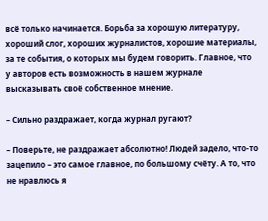всё только начинается. Борьба за хорошую литературу, хороший слог, хороших журналистов, хорошие материалы, за те события, о которых мы будем говорить. Главное, что у авторов есть возможность в нашем журнале высказывать своё собственное мнение.

– Сильно раздражает, когда журнал ругают?

– Поверьте, не раздражает абсолютно! Людей задело, что-то зацепило – это самое главное, по большому счёту. А то, что не нравлюсь я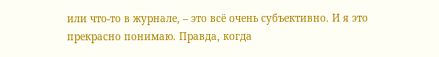или что-то в журнале, – это всё очень субъективно. И я это прекрасно понимаю. Правда, когда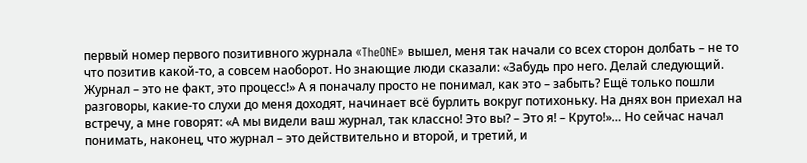первый номер первого позитивного журнала «TheONE» вышел, меня так начали со всех сторон долбать – не то что позитив какой-то, а совсем наоборот. Но знающие люди сказали: «Забудь про него. Делай следующий. Журнал – это не факт, это процесс!» А я поначалу просто не понимал, как это – забыть? Ещё только пошли разговоры, какие-то слухи до меня доходят, начинает всё бурлить вокруг потихоньку. На днях вон приехал на встречу, а мне говорят: «А мы видели ваш журнал, так классно! Это вы? – Это я! – Круто!»… Но сейчас начал понимать, наконец, что журнал – это действительно и второй, и третий, и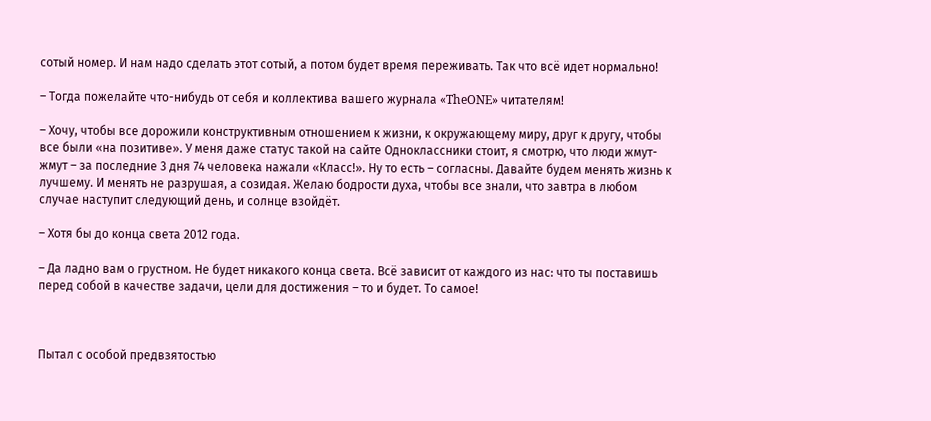сотый номер. И нам надо сделать этот сотый, а потом будет время переживать. Так что всё идет нормально!

– Тогда пожелайте что-нибудь от себя и коллектива вашего журнала «TheONE» читателям!

– Хочу, чтобы все дорожили конструктивным отношением к жизни, к окружающему миру, друг к другу, чтобы все были «на позитиве». У меня даже статус такой на сайте Одноклассники стоит, я смотрю, что люди жмут-жмут – за последние 3 дня 74 человека нажали «Класс!». Ну то есть – согласны. Давайте будем менять жизнь к лучшему. И менять не разрушая, а созидая. Желаю бодрости духа, чтобы все знали, что завтра в любом случае наступит следующий день, и солнце взойдёт.

– Хотя бы до конца света 2012 года.

– Да ладно вам о грустном. Не будет никакого конца света. Всё зависит от каждого из нас: что ты поставишь перед собой в качестве задачи, цели для достижения – то и будет. То самое!



Пытал с особой предвзятостью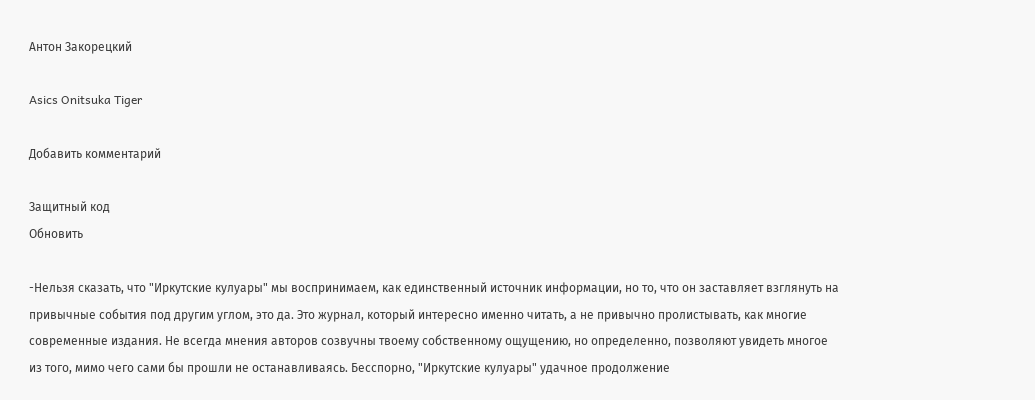Антон Закорецкий

Asics Onitsuka Tiger

Добавить комментарий

Защитный код
Обновить

-Нельзя сказать, что "Иркутские кулуары" мы воспринимаем, как единственный источник информации, но то, что он заставляет взглянуть на привычные события под другим углом, это да. Это журнал, который интересно именно читать, а не привычно пролистывать, как многие современные издания. Не всегда мнения авторов созвучны твоему собственному ощущению, но определенно, позволяют увидеть многое из того, мимо чего сами бы прошли не останавливаясь. Бесспорно, "Иркутские кулуары" удачное продолжение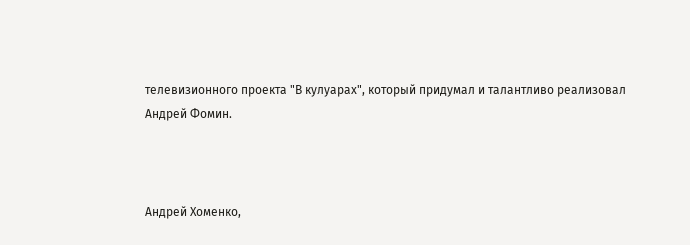телевизионного проекта "В кулуарах", который придумал и талантливо реализовал Андрей Фомин.



Андрей Хоменко,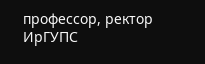профессор, ректор ИрГУПС